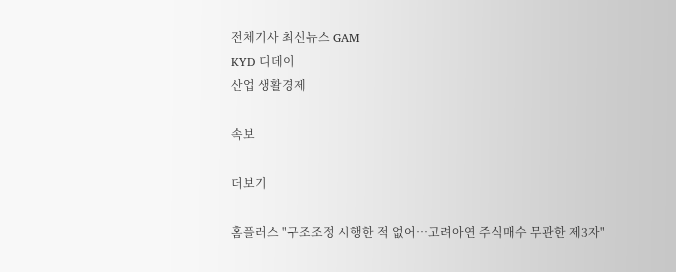전체기사 최신뉴스 GAM
KYD 디데이
산업 생활경제

속보

더보기

홈플러스 "구조조정 시행한 적 없어…고려아연 주식매수 무관한 제3자"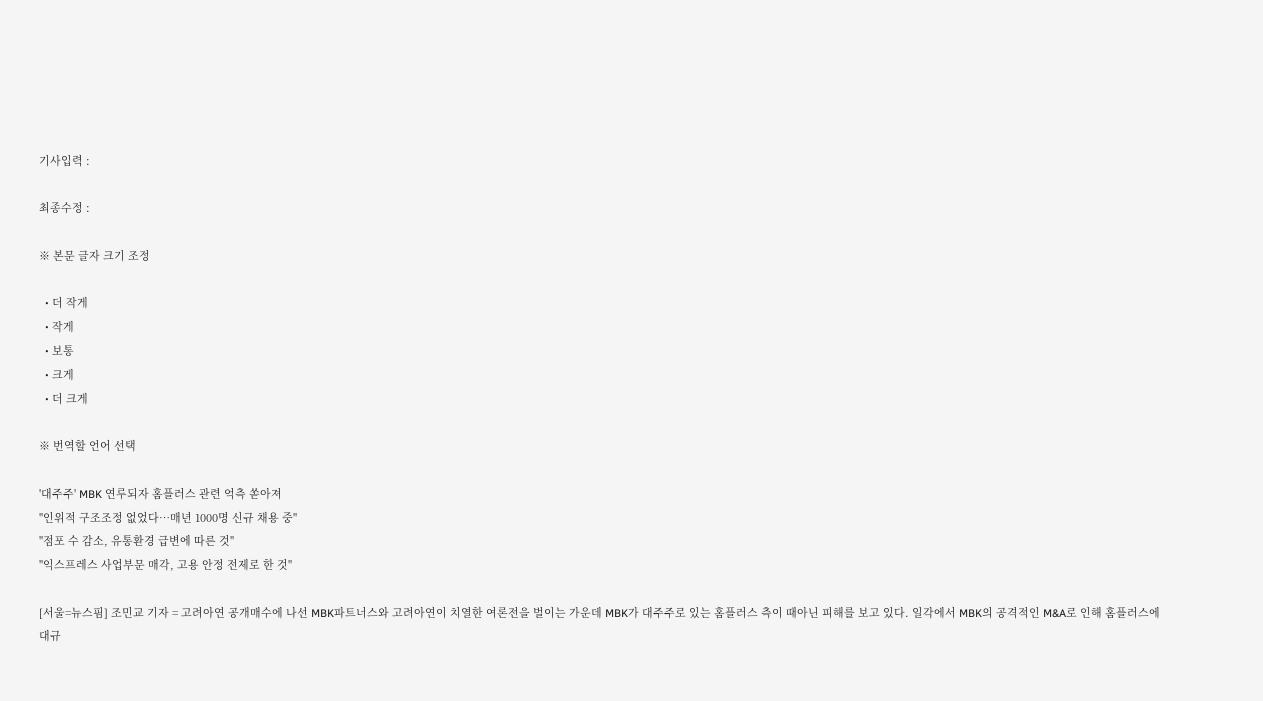기사입력 :

최종수정 :

※ 본문 글자 크기 조정

  • 더 작게
  • 작게
  • 보통
  • 크게
  • 더 크게

※ 번역할 언어 선택

'대주주' MBK 연루되자 홈플러스 관련 억측 쏟아져
"인위적 구조조정 없었다…매년 1000명 신규 채용 중"
"점포 수 감소, 유통환경 급변에 따른 것"
"익스프레스 사업부문 매각, 고용 안정 전제로 한 것"

[서울=뉴스핌] 조민교 기자 = 고려아연 공개매수에 나선 MBK파트너스와 고려아연이 치열한 여론전을 벌이는 가운데 MBK가 대주주로 있는 홈플러스 측이 때아닌 피해를 보고 있다. 일각에서 MBK의 공격적인 M&A로 인해 홈플러스에 대규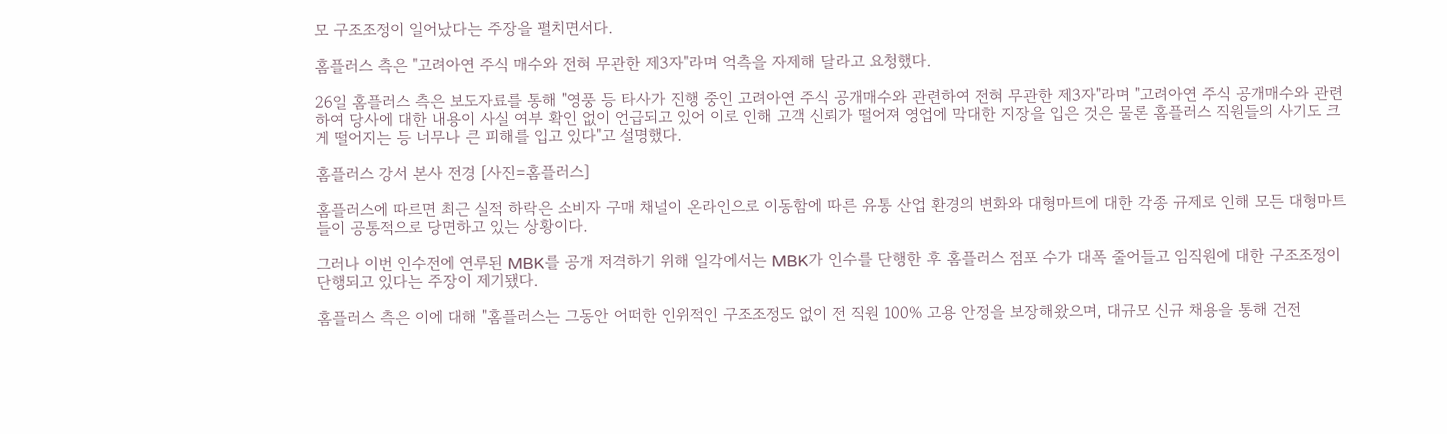모 구조조정이 일어났다는 주장을 펼치면서다.

홈플러스 측은 "고려아연 주식 매수와 전혀 무관한 제3자"라며 억측을 자제해 달라고 요청했다.

26일 홈플러스 측은 보도자료를 통해 "영풍 등 타사가 진행 중인 고려아연 주식 공개매수와 관련하여 전혀 무관한 제3자"라며 "고려아연 주식 공개매수와 관련하여 당사에 대한 내용이 사실 여부 확인 없이 언급되고 있어 이로 인해 고객 신뢰가 떨어져 영업에 막대한 지장을 입은 것은 물론 홈플러스 직원들의 사기도 크게 떨어지는 등 너무나 큰 피해를 입고 있다"고 설명했다.

홈플러스 강서 본사 전경 [사진=홈플러스]

홈플러스에 따르면 최근 실적 하락은 소비자 구매 채널이 온라인으로 이동함에 따른 유통 산업 환경의 변화와 대형마트에 대한 각종 규제로 인해 모든 대형마트들이 공통적으로 당면하고 있는 상황이다.

그러나 이번 인수전에 연루된 MBK를 공개 저격하기 위해 일각에서는 MBK가 인수를 단행한 후 홈플러스 점포 수가 대폭 줄어들고 임직원에 대한 구조조정이 단행되고 있다는 주장이 제기됐다.

홈플러스 측은 이에 대해 "홈플러스는 그동안 어떠한 인위적인 구조조정도 없이 전 직원 100% 고용 안정을 보장해왔으며, 대규모 신규 채용을 통해 건전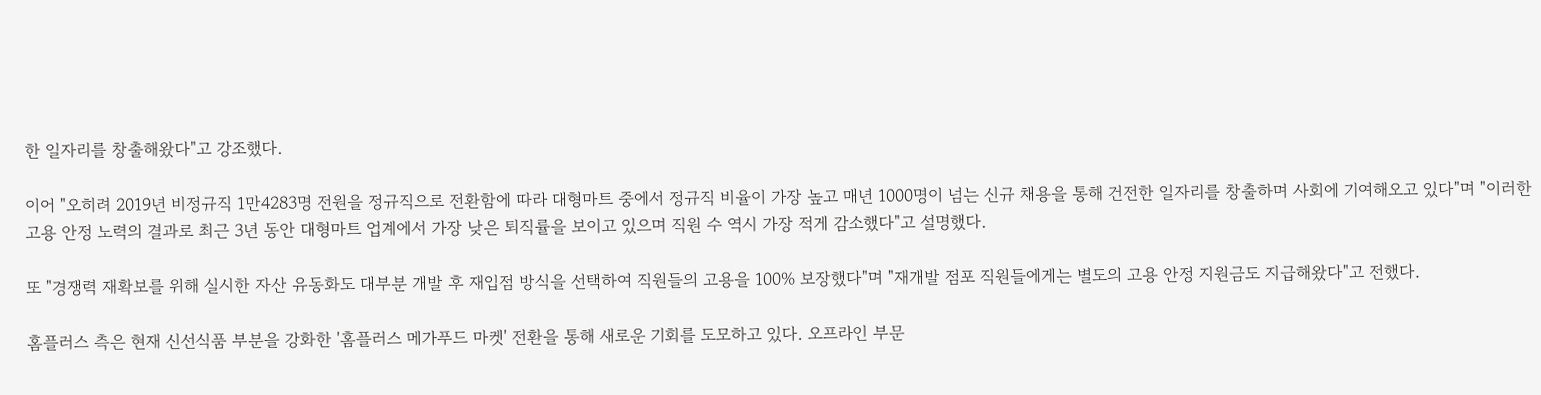한 일자리를 창출해왔다"고 강조했다.

이어 "오히려 2019년 비정규직 1만4283명 전원을 정규직으로 전환함에 따라 대형마트 중에서 정규직 비율이 가장 높고 매년 1000명이 넘는 신규 채용을 통해 건전한 일자리를 창출하며 사회에 기여해오고 있다"며 "이러한 고용 안정 노력의 결과로 최근 3년 동안 대형마트 업계에서 가장 낮은 퇴직률을 보이고 있으며 직원 수 역시 가장 적게 감소했다"고 설명했다.

또 "경쟁력 재확보를 위해 실시한 자산 유동화도 대부분 개발 후 재입점 방식을 선택하여 직원들의 고용을 100% 보장했다"며 "재개발 점포 직원들에게는 별도의 고용 안정 지원금도 지급해왔다"고 전했다.

홈플러스 측은 현재 신선식품 부분을 강화한 '홈플러스 메가푸드 마켓' 전환을 통해 새로운 기회를 도모하고 있다. 오프라인 부문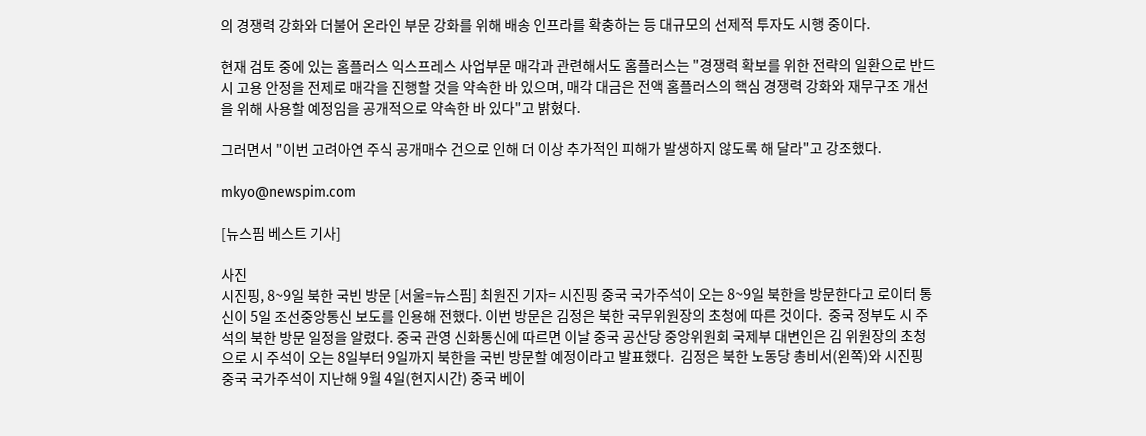의 경쟁력 강화와 더불어 온라인 부문 강화를 위해 배송 인프라를 확충하는 등 대규모의 선제적 투자도 시행 중이다.

현재 검토 중에 있는 홈플러스 익스프레스 사업부문 매각과 관련해서도 홈플러스는 "경쟁력 확보를 위한 전략의 일환으로 반드시 고용 안정을 전제로 매각을 진행할 것을 약속한 바 있으며, 매각 대금은 전액 홈플러스의 핵심 경쟁력 강화와 재무구조 개선을 위해 사용할 예정임을 공개적으로 약속한 바 있다"고 밝혔다.

그러면서 "이번 고려아연 주식 공개매수 건으로 인해 더 이상 추가적인 피해가 발생하지 않도록 해 달라"고 강조했다.

mkyo@newspim.com

[뉴스핌 베스트 기사]

사진
시진핑, 8~9일 북한 국빈 방문 [서울=뉴스핌] 최원진 기자= 시진핑 중국 국가주석이 오는 8~9일 북한을 방문한다고 로이터 통신이 5일 조선중앙통신 보도를 인용해 전했다. 이번 방문은 김정은 북한 국무위원장의 초청에 따른 것이다.  중국 정부도 시 주석의 북한 방문 일정을 알렸다. 중국 관영 신화통신에 따르면 이날 중국 공산당 중앙위원회 국제부 대변인은 김 위원장의 초청으로 시 주석이 오는 8일부터 9일까지 북한을 국빈 방문할 예정이라고 발표했다.  김정은 북한 노동당 총비서(왼쪽)와 시진핑 중국 국가주석이 지난해 9월 4일(현지시간) 중국 베이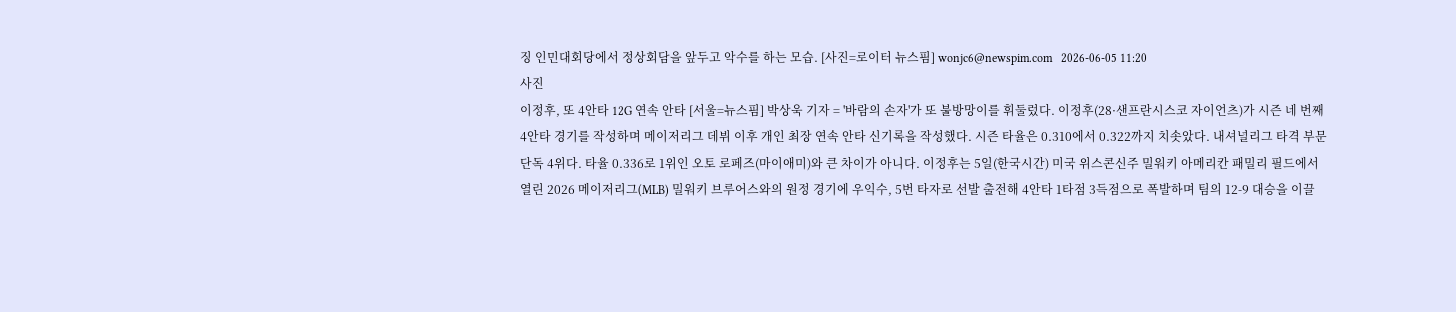징 인민대회당에서 정상회담을 앞두고 악수를 하는 모습. [사진=로이터 뉴스핌] wonjc6@newspim.com   2026-06-05 11:20
사진
이정후, 또 4안타 12G 연속 안타 [서울=뉴스핌] 박상욱 기자 = '바람의 손자'가 또 불방망이를 휘둘렀다. 이정후(28·샌프란시스코 자이언츠)가 시즌 네 번째 4안타 경기를 작성하며 메이저리그 데뷔 이후 개인 최장 연속 안타 신기록을 작성했다. 시즌 타율은 0.310에서 0.322까지 치솟았다. 내셔널리그 타격 부문 단독 4위다. 타율 0.336로 1위인 오토 로페즈(마이애미)와 큰 차이가 아니다. 이정후는 5일(한국시간) 미국 위스콘신주 밀워키 아메리칸 패밀리 필드에서 열린 2026 메이저리그(MLB) 밀워키 브루어스와의 원정 경기에 우익수, 5번 타자로 선발 출전해 4안타 1타점 3득점으로 폭발하며 팀의 12-9 대승을 이끌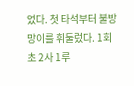었다. 첫 타석부터 불방망이를 휘둘렀다. 1회초 2사 1루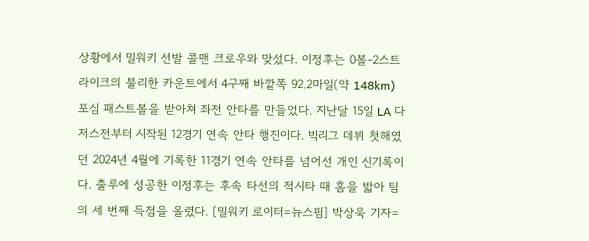상황에서 밀워키 선발 콜맨 크로우와 맞섰다. 이정후는 0볼-2스트라이크의 불리한 카운트에서 4구째 바깥쪽 92.2마일(약 148km) 포심 패스트볼을 받아쳐 좌전 안타를 만들었다. 지난달 15일 LA 다저스전부터 시작된 12경기 연속 안타 행진이다. 빅리그 데뷔 첫해였던 2024년 4월에 기록한 11경기 연속 안타를 넘어선 개인 신기록이다. 출루에 성공한 이정후는 후속 타선의 적시타 때 홈을 밟아 팀의 세 번째 득점을 올렸다. [밀워키 로이터=뉴스핌] 박상욱 기자=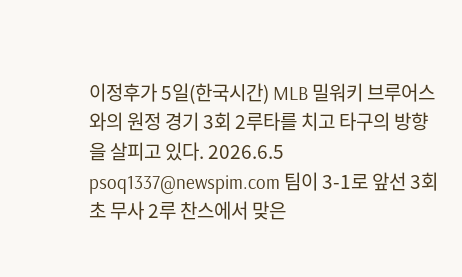이정후가 5일(한국시간) MLB 밀워키 브루어스와의 원정 경기 3회 2루타를 치고 타구의 방향을 살피고 있다. 2026.6.5 psoq1337@newspim.com 팀이 3-1로 앞선 3회초 무사 2루 찬스에서 맞은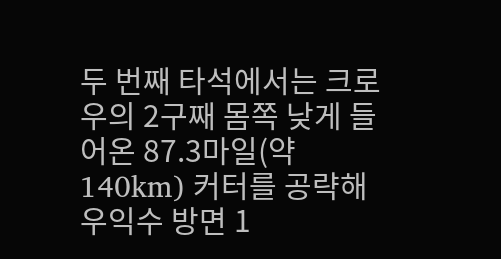두 번째 타석에서는 크로우의 2구째 몸쪽 낮게 들어온 87.3마일(약 140km) 커터를 공략해 우익수 방면 1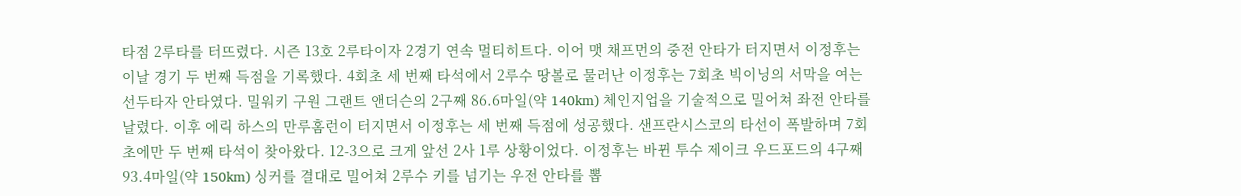타점 2루타를 터뜨렸다. 시즌 13호 2루타이자 2경기 연속 멀티히트다. 이어 맷 채프먼의 중전 안타가 터지면서 이정후는 이날 경기 두 번째 득점을 기록했다. 4회초 세 번째 타석에서 2루수 땅볼로 물러난 이정후는 7회초 빅이닝의 서막을 여는 선두타자 안타였다. 밀워키 구원 그랜트 앤더슨의 2구째 86.6마일(약 140km) 체인지업을 기술적으로 밀어쳐 좌전 안타를 날렸다. 이후 에릭 하스의 만루홈런이 터지면서 이정후는 세 번째 득점에 성공했다. 샌프란시스코의 타선이 폭발하며 7회초에만 두 번째 타석이 찾아왔다. 12-3으로 크게 앞선 2사 1루 상황이었다. 이정후는 바뀐 투수 제이크 우드포드의 4구째 93.4마일(약 150km) 싱커를 결대로 밀어쳐 2루수 키를 넘기는 우전 안타를 뽑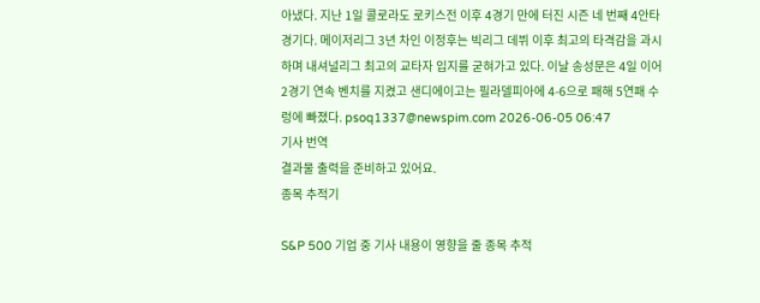아냈다. 지난 1일 콜로라도 로키스전 이후 4경기 만에 터진 시즌 네 번째 4안타 경기다. 메이저리그 3년 차인 이정후는 빅리그 데뷔 이후 최고의 타격감을 과시하며 내셔널리그 최고의 교타자 입지를 굳혀가고 있다. 이날 송성문은 4일 이어 2경기 연속 벤치를 지켰고 샌디에이고는 필라델피아에 4-6으로 패해 5연패 수렁에 빠졌다. psoq1337@newspim.com 2026-06-05 06:47
기사 번역
결과물 출력을 준비하고 있어요.
종목 추적기

S&P 500 기업 중 기사 내용이 영향을 줄 종목 추적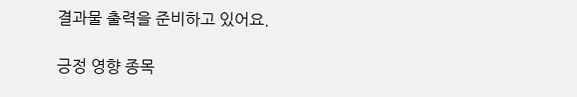결과물 출력을 준비하고 있어요.

긍정 영향 종목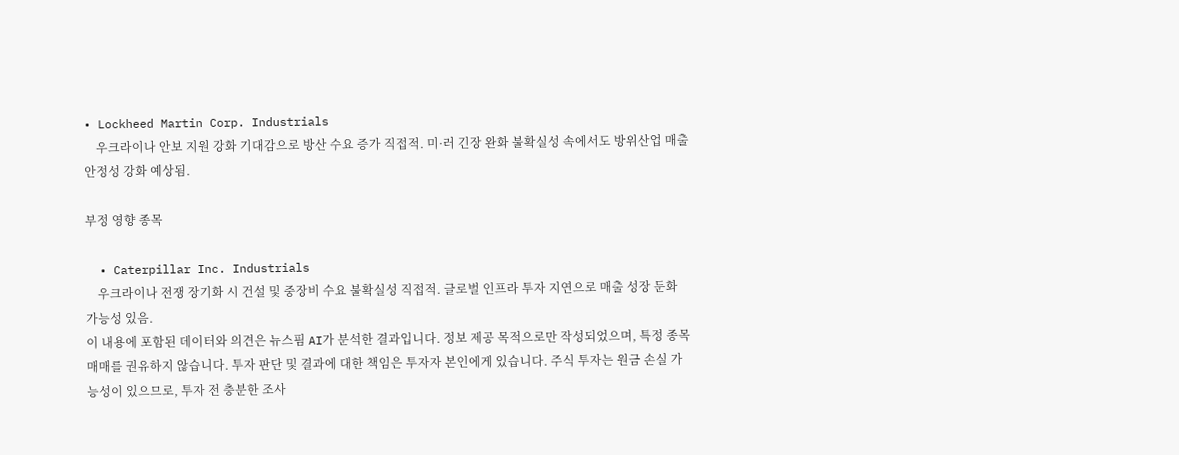• Lockheed Martin Corp. Industrials
    우크라이나 안보 지원 강화 기대감으로 방산 수요 증가 직접적. 미·러 긴장 완화 불확실성 속에서도 방위산업 매출 안정성 강화 예상됨.

부정 영향 종목

  • Caterpillar Inc. Industrials
    우크라이나 전쟁 장기화 시 건설 및 중장비 수요 불확실성 직접적. 글로벌 인프라 투자 지연으로 매출 성장 둔화 가능성 있음.
이 내용에 포함된 데이터와 의견은 뉴스핌 AI가 분석한 결과입니다. 정보 제공 목적으로만 작성되었으며, 특정 종목 매매를 권유하지 않습니다. 투자 판단 및 결과에 대한 책임은 투자자 본인에게 있습니다. 주식 투자는 원금 손실 가능성이 있으므로, 투자 전 충분한 조사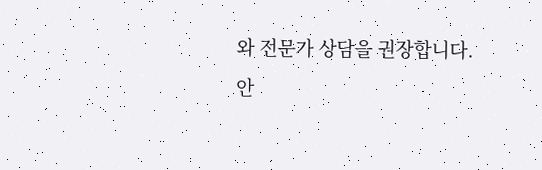와 전문가 상담을 권장합니다.
안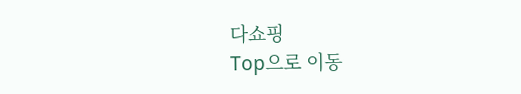다쇼핑
Top으로 이동